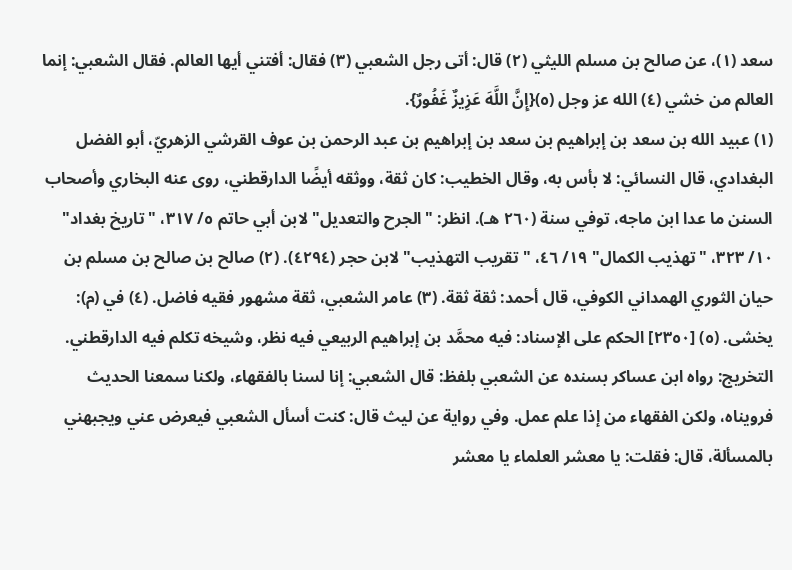سعد (١)، عن صالح بن مسلم الليثي (٢) قال: أتى رجل الشعبي (٣) فقال: أفتني أيها العالم. فقال الشعبي: إنما العالم من خشي (٤) الله عز وجل (٥){إِنَّ اللَّهَ عَزِيزٌ غَفُورٌ}.
(١) عبيد الله بن سعد بن إبراهيم بن سعد بن إبراهيم بن عبد الرحمن بن عوف القرشي الزهريّ، أبو الفضل البغدادي، قال النسائي: لا بأس به، وقال الخطيب: كان ثقة، ووثقه أيضًا الدارقطني، روى عنه البخاري وأصحاب السنن ما عدا ابن ماجه، توفي سنة (٢٦٠ هـ). انظر: "الجرح والتعديل" لابن أبي حاتم ٥/ ٣١٧، "تاريخ بغداد" ١٠/ ٣٢٣، "تهذيب الكمال" ١٩/ ٤٦، "تقريب التهذيب" لابن حجر (٤٢٩٤). (٢) صالح بن صالح بن مسلم بن حيان الثوري الهمداني الكوفي، قال أحمد: ثقة ثقة. (٣) عامر الشعبي، ثقة مشهور فقيه فاضل. (٤) في (م): يخشى. (٥) [٢٣٥٠] الحكم على الإسناد: فيه محمَّد بن إبراهيم الربيعي فيه نظر، وشيخه تكلم فيه الدارقطني. التخريج: رواه ابن عساكر بسنده عن الشعبي بلفظ: قال الشعبي: إنا لسنا بالفقهاء، ولكنا سمعنا الحديث فرويناه، ولكن الفقهاء من إذا علم عمل. وفي رواية عن ليث قال: كنت أسأل الشعبي فيعرض عني ويجبهني بالمسألة، قال: فقلت: يا معشر العلماء يا معشر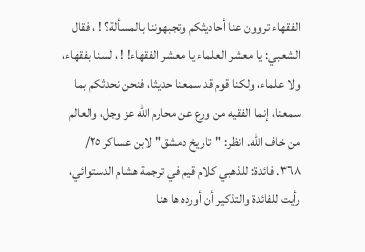الفقهاء تروون عنا أحاديثكم وتجبهوننا بالمسألة؟ ! ، فقال الشعبي: يا معشر العلماء يا معشر الفقهاء! ! ، لسنا بفقهاء، ولا علماء، ولكنا قوم قد سمعنا حديثا، فنحن نحدثكم بما سمعنا، إنما الفقيه من ورع عن محارم الله عز وجل، والعالم من خاف الله. انظر: "تاريخ دمشق" لابن عساكر ٢٥/ ٣٦٨. فائدة: للذهبي كلام قيم في ترجمة هشام الدستوائي، رأيت للفائدة والتذكير أن أورده ها هنا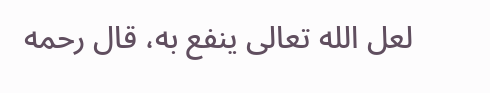لعل الله تعالى ينفع به، قال رحمه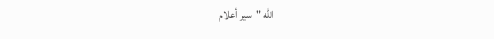الله "سير أعلام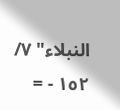النبلاء" ٧/ ١٥٢ - =